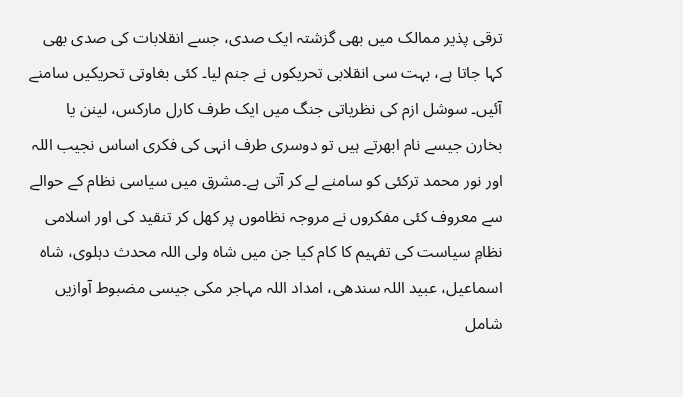ترقی پذیر ممالک میں بھی گزشتہ ایک صدی، جسے انقلابات کی صدی بھی کہا جاتا ہے، بہت سی انقلابی تحریکوں نے جنم لیا۔ کئی بغاوتی تحریکیں سامنے آئیں۔ سوشل ازم کی نظریاتی جنگ میں ایک طرف کارل مارکس، لینن یا بخارن جیسے نام ابھرتے ہیں تو دوسری طرف انہی کی فکری اساس نجیب اللہ اور نور محمد ترکئی کو سامنے لے کر آتی ہے۔مشرق میں سیاسی نظام کے حوالے سے معروف کئی مفکروں نے مروجہ نظاموں پر کھل کر تنقید کی اور اسلامی نظامِ سیاست کی تفہیم کا کام کیا جن میں شاہ ولی اللہ محدث دہلوی، شاہ اسماعیل، عبید اللہ سندھی، امداد اللہ مہاجر مکی جیسی مضبوط آوازیں شامل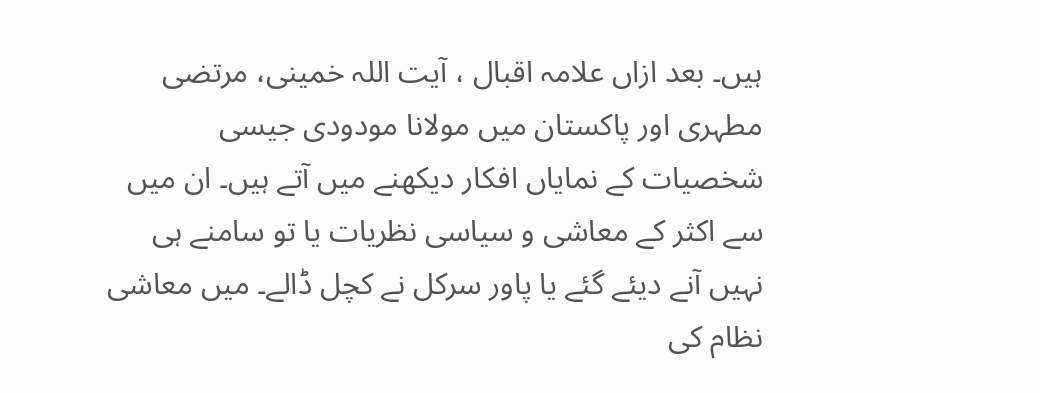ہیں۔ بعد ازاں علامہ اقبال ، آیت اللہ خمینی، مرتضی مطہری اور پاکستان میں مولانا مودودی جیسی شخصیات کے نمایاں افکار دیکھنے میں آتے ہیں۔ ان میں سے اکثر کے معاشی و سیاسی نظریات یا تو سامنے ہی نہیں آنے دیئے گئے یا پاور سرکل نے کچل ڈالے۔ میں معاشی نظام کی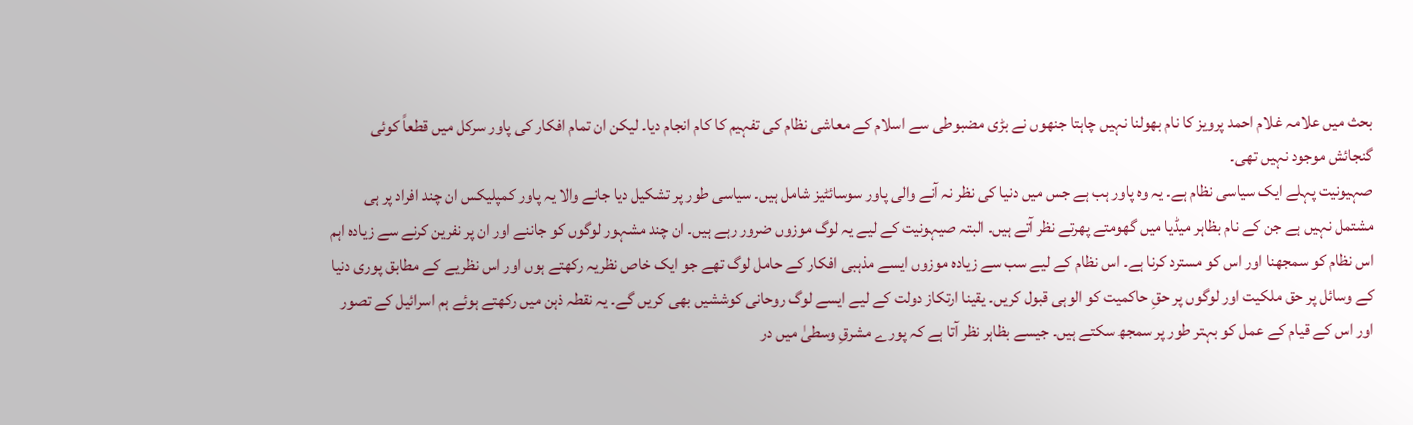بحث میں علامہ غلام احمد پرویز کا نام بھولنا نہیں چاہتا جنھوں نے بڑی مضبوطی سے اسلام کے معاشی نظام کی تفہیم کا کام انجام دیا۔ لیکن ان تمام افکار کی پاور سرکل میں قطعاً کوئی گنجائش موجود نہیں تھی۔
صہیونیت پہلے ایک سیاسی نظام ہے۔ یہ وہ پاور ہب ہے جس میں دنیا کی نظر نہ آنے والی پاور سوسائٹیز شامل ہیں۔ سیاسی طور پر تشکیل دیا جانے والا یہ پاور کمپلیکس ان چند افراد پر ہی مشتمل نہیں ہے جن کے نام بظاہر میڈیا میں گھومتے پھرتے نظر آتے ہیں۔ البتہ صیہونیت کے لیے یہ لوگ موزوں ضرور رہے ہیں۔ ان چند مشہور لوگوں کو جاننے اور ان پر نفرین کرنے سے زیادہ اہم اس نظام کو سمجھنا اور اس کو مسترد کرنا ہے۔ اس نظام کے لیے سب سے زیادہ موزوں ایسے مذہبی افکار کے حامل لوگ تھے جو ایک خاص نظریہ رکھتے ہوں اور اس نظریے کے مطابق پوری دنیا کے وسائل پر حق ملکیت اور لوگوں پر حقِ حاکمیت کو الوہی قبول کریں۔ یقینا ارتکاز دولت کے لیے ایسے لوگ روحانی کوششیں بھی کریں گے۔ یہ نقطہ ذہن میں رکھتے ہوئے ہم اسرائیل کے تصور اور اس کے قیام کے عمل کو بہتر طور پر سمجھ سکتے ہیں۔ جیسے بظاہر نظر آتا ہے کہ پورے مشرقِ وسطیٰ میں در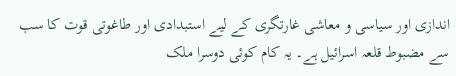اندازی اور سیاسی و معاشی غارتگری کے لیے استبدادی اور طاغوتی قوت کا سب سے مضبوط قلعہ اسرائیل ہے۔ یہ کام کوئی دوسرا ملک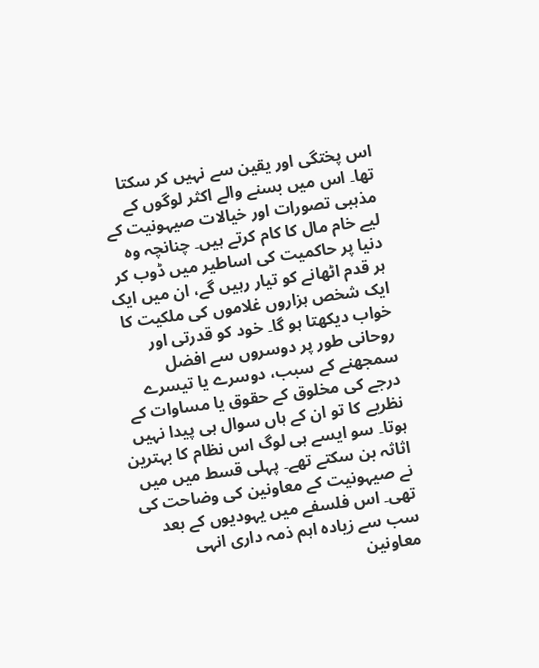اس پختگی اور یقین سے نہیں کر سکتا تھا۔ اس میں بسنے والے اکثر لوگوں کے مذہبی تصورات اور خیالات صیہونیت کے لیے خام مال کا کام کرتے ہیں۔ چنانچہ وہ دنیا پر حاکمیت کی اساطیر میں ڈوب کر ہر قدم اٹھانے کو تیار رہیں گے، ان میں ایک ایک شخص ہزاروں غلاموں کی ملکیت کا خواب دیکھتا ہو گا۔ خود کو قدرتی اور روحانی طور پر دوسروں سے افضل سمجھنے کے سبب، دوسرے یا تیسرے درجے کی مخلوق کے حقوق یا مساوات کے نظریے کا تو ان کے ہاں سوال ہی پیدا نہیں ہوتا۔ سو ایسے ہی لوگ اس نظام کا بہترین اثاثہ بن سکتے تھے۔ پہلی قسط میں میں نے صیہونیت کے معاونین کی وضاحت کی تھی۔ اس فلسفے میں یہودیوں کے بعد سب سے زیادہ اہم ذمہ داری انہی معاونین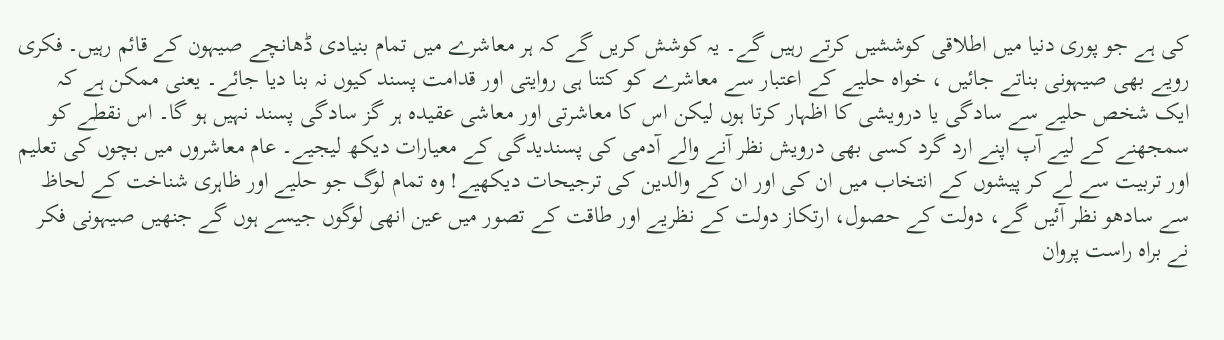کی ہے جو پوری دنیا میں اطلاقی کوششیں کرتے رہیں گے۔ یہ کوشش کریں گے کہ ہر معاشرے میں تمام بنیادی ڈھانچے صیہون کے قائم رہیں۔ فکری رویے بھی صیہونی بناتے جائیں ، خواہ حلیے کے اعتبار سے معاشرے کو کتنا ہی روایتی اور قدامت پسند کیوں نہ بنا دیا جائے۔ یعنی ممکن ہے کہ ایک شخص حلیے سے سادگی یا درویشی کا اظہار کرتا ہوں لیکن اس کا معاشرتی اور معاشی عقیدہ ہر گز سادگی پسند نہیں ہو گا۔ اس نقطے کو سمجھنے کے لیے آپ اپنے ارد گرد کسی بھی درویش نظر آنے والے آدمی کی پسندیدگی کے معیارات دیکھ لیجیے۔ عام معاشروں میں بچوں کی تعلیم اور تربیت سے لے کر پیشوں کے انتخاب میں ان کی اور ان کے والدین کی ترجیحات دیکھیے! وہ تمام لوگ جو حلیے اور ظاہری شناخت کے لحاظ سے سادھو نظر آئیں گے، دولت کے حصول، ارتکاز دولت کے نظریے اور طاقت کے تصور میں عین انھی لوگوں جیسے ہوں گے جنھیں صیہونی فکر نے براہ راست پروان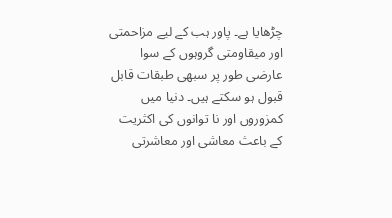چڑھایا ہے۔ پاور ہب کے لیے مزاحمتی اور میقاومتی گروہوں کے سوا عارضی طور پر سبھی طبقات قابل قبول ہو سکتے ہیں۔ دنیا میں کمزوروں اور نا توانوں کی اکثریت کے باعث معاشی اور معاشرتی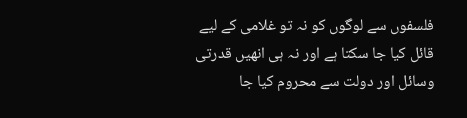فلسفوں سے لوگوں کو نہ تو غلامی کے لیے قائل کیا جا سکتا ہے اور نہ ہی انھیں قدرتی وسائل اور دولت سے محروم کیا جا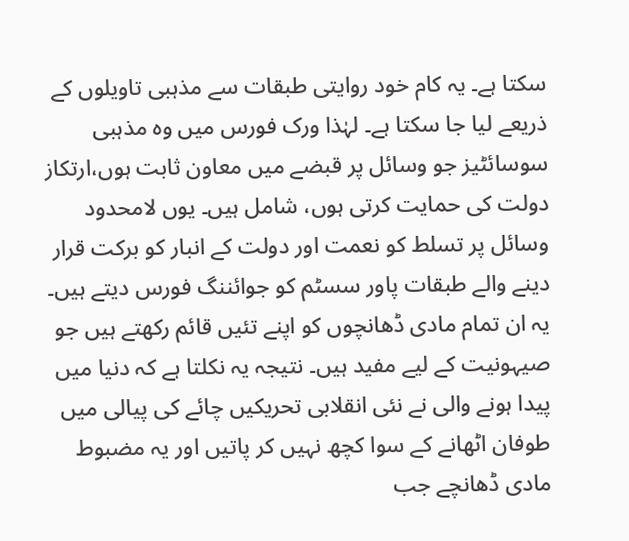سکتا ہے۔ یہ کام خود روایتی طبقات سے مذہبی تاویلوں کے ذریعے لیا جا سکتا ہے۔ لہٰذا ورک فورس میں وہ مذہبی سوسائٹیز جو وسائل پر قبضے میں معاون ثابت ہوں،ارتکاز دولت کی حمایت کرتی ہوں، شامل ہیں۔ یوں لامحدود وسائل پر تسلط کو نعمت اور دولت کے انبار کو برکت قرار دینے والے طبقات پاور سسٹم کو جوائننگ فورس دیتے ہیں۔ یہ ان تمام مادی ڈھانچوں کو اپنے تئیں قائم رکھتے ہیں جو صیہونیت کے لیے مفید ہیں۔ نتیجہ یہ نکلتا ہے کہ دنیا میں پیدا ہونے والی نے نئی انقلابی تحریکیں چائے کی پیالی میں طوفان اٹھانے کے سوا کچھ نہیں کر پاتیں اور یہ مضبوط مادی ڈھانچے جب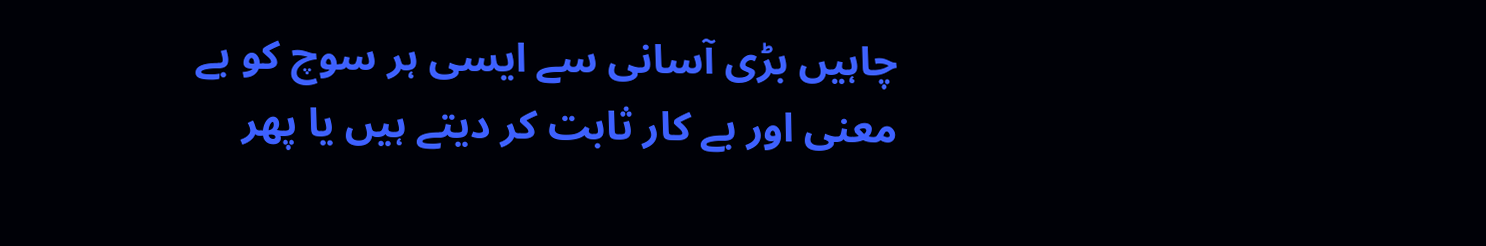چاہیں بڑی آسانی سے ایسی ہر سوچ کو بے معنی اور بے کار ثابت کر دیتے ہیں یا پھر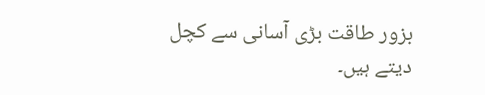بزور طاقت بڑی آسانی سے کچل دیتے ہیں۔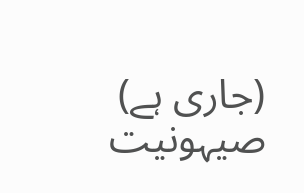(جاری ہے)
صیہونیت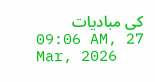کی مبادیات
09:06 AM, 27 Mar, 2026